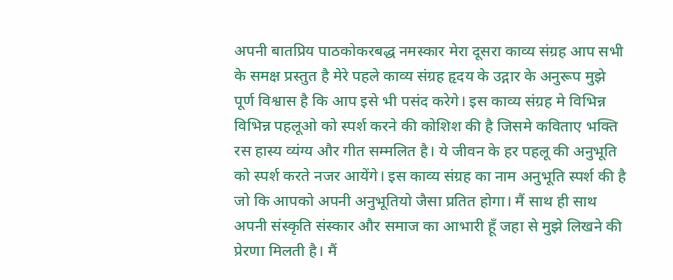अपनी बातप्रिय पाठकोकरबद्ध नमस्कार मेरा दूसरा काव्य संग्रह आप सभी के समक्ष प्रस्तुत है मेरे पहले काव्य संग्रह हृदय के उद्गार के अनुरूप मुझे पूर्ण विश्वास है कि आप इसे भी पसंद करेगे। इस काव्य संग्रह मे विभिन्न विभिन्न पहलूओ को स्पर्श करने की कोशिश की है जिसमे कविताए भक्ति रस हास्य व्यंग्य और गीत सम्मलित है। ये जीवन के हर पहलू की अनुभूति को स्पर्श करते नजर आयेंगे। इस काव्य संग्रह का नाम अनुभूति स्पर्श की है जो कि आपको अपनी अनुभूतियो जैसा प्रतित होगा। मैं साथ ही साथ अपनी संस्कृति संस्कार और समाज का आभारी हूँ जहा से मुझे लिखने की प्रेरणा मिलती है। मैं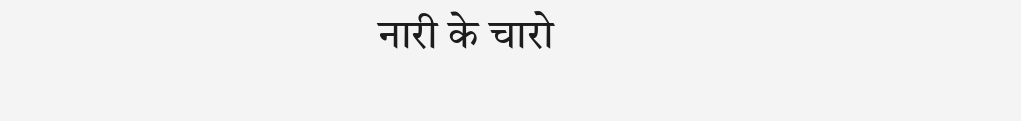नारी के चारो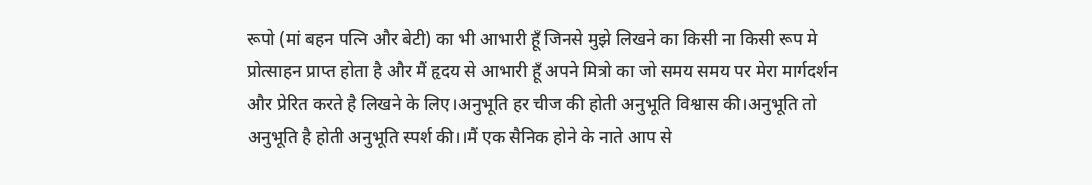रूपो (मां बहन पत्नि और बेटी) का भी आभारी हूँ जिनसे मुझे लिखने का किसी ना किसी रूप मे प्रोत्साहन प्राप्त होता है और मैं हृदय से आभारी हूँ अपने मित्रो का जो समय समय पर मेरा मार्गदर्शन और प्रेरित करते है लिखने के लिए।अनुभूति हर चीज की होती अनुभूति विश्वास की।अनुभूति तो अनुभूति है होती अनुभूति स्पर्श की।।मैं एक सैनिक होने के नाते आप से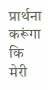प्रार्थना करूंगा कि मेरी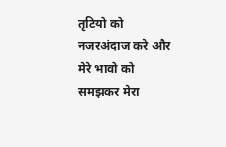तृटियो को नजरअंदाज करे और मेरे भावो को समझकर मेरा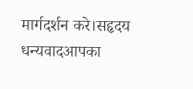मार्गदर्शन करे।सहृदय धन्यवादआपका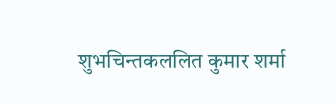शुभचिन्तकललित कुमार शर्मा